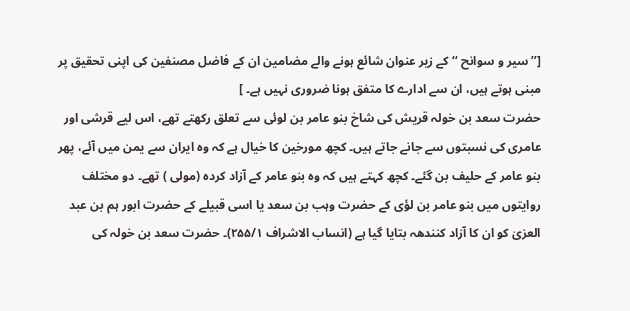[’’سیر و سوانح ‘‘ کے زیر عنوان شائع ہونے والے مضامین ان کے فاضل مصنفین کی اپنی تحقیق پر مبنی ہوتے ہیں، ان سے ادارے کا متفق ہونا ضروری نہیں ہے۔ ]
حضرت سعد بن خولہ قریش کی شاخ بنو عامر بن لوئی سے تعلق رکھتے تھے، اس لیے قرشی اور عامری کی نسبتوں سے جانے جاتے ہیں۔ کچھ مورخین کا خیال ہے کہ وہ ایران سے یمن میں آئے، پھر بنو عامر کے حلیف بن گئے۔ کچھ کہتے ہیں کہ وہ بنو عامر کے آزاد کردہ (مولی ) تھے۔ دو مختلف روایتوں میں بنو عامر بن لؤی کے حضرت وہب بن سعد یا اسی قبیلے کے حضرت ابور ہم بن عبد العزیٰ کو ان کا آزاد کنندهہ بتایا گیا ہے (انساب الاشراف ۲۵۵/۱)۔ حضرت سعد بن خولہ کی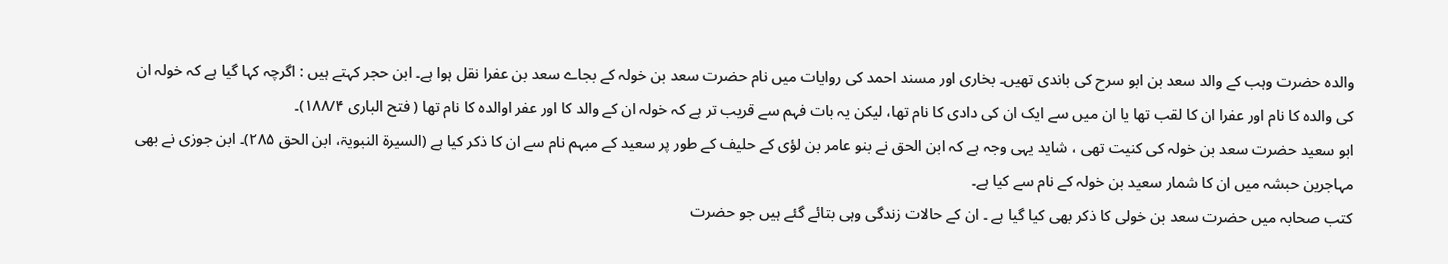والدہ حضرت وہب کے والد سعد بن ابو سرح کی باندی تھیں۔ بخاری اور مسند احمد کی روایات میں نام حضرت سعد بن خولہ کے بجاے سعد بن عفرا نقل ہوا ہے۔ ابن حجر کہتے ہیں : اگرچہ کہا گیا ہے کہ خولہ ان کی والدہ کا نام اور عفرا ان کا لقب تھا یا ان میں سے ایک ان کی دادی کا نام تھا، لیکن یہ بات فہم سے قریب تر ہے کہ خولہ ان کے والد کا اور عفر اوالدہ کا نام تھا ( فتح الباری ۱۸۸/۴)۔
ابو سعید حضرت سعد بن خولہ کی کنیت تھی ، شاید یہی وجہ ہے کہ ابن الحق نے بنو عامر بن لؤی کے حلیف کے طور پر سعید کے مبہم نام سے ان کا ذکر کیا ہے (السیرۃ النبویۃ، ابن الحق ۲۸۵)۔ ابن جوزی نے بھی مہاجرین حبشہ میں ان کا شمار سعید بن خولہ کے نام سے کیا ہے۔
کتب صحابہ میں حضرت سعد بن خولی کا ذکر بھی کیا گیا ہے ۔ ان کے حالات زندگی وہی بتائے گئے ہیں جو حضرت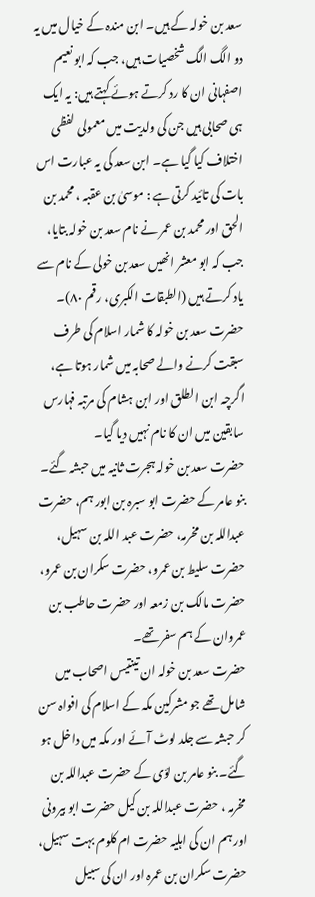سعد بن خولہ کے ہیں۔ ابن مندہ کے خیال میں یہ دو الگ الگ شخصیات ہیں، جب کہ ابو نعیم اصفہانی ان کا رد کرتے ہوئے کہتے ہیں: یہ ایک ہی صحابی ہیں جن کی ولدیت میں معمولی لفظی اختلاف کیا گیا ہے۔ ابن سعد کی یہ عبارت اس بات کی تائید کرتی ہے : موسیٰ بن عقبہ ، محمد بن الحق اور محمد بن عمر نے نام سعد بن خولہ بتایا، جب کہ ابو معشر انھیں سعد بن خولی کے نام سے یاد کرتے ہیں (الطبقات الکبری، رقم ۸۰)۔
حضرت سعد بن خولہ کا شمار اسلام کی طرف سبقت کرنے والے صحابہ میں شمار ہوتا ہے، اگرچہ ابن الطلق اور ابن ہشام کی مرتبہ فہارس سابقین میں ان کا نام نہیں دیا گیا۔
حضرت سعد بن خولہ ہجرت ثانیہ میں حبشہ گئے۔ بنو عامر کے حضرت ابو سبرہ بن ابور ہم، حضرت عبداللہ بن مخرمہ، حضرت عبد اللہ بن سہیل، حضرت سلیط بن عمرو، حضرت سکران بن عمرو، حضرت مالک بن زمعہ اور حضرت حاطب بن عمروان کے ہم سفر تھے۔
حضرت سعد بن خولہ ان تینتیس اصحاب میں شامل تھے جو مشرکین مکہ کے اسلام کی افواہ سن کر حبشہ سے جلد لوٹ آئے اور مکہ میں داخل ہو گئے۔ بنو عامر بن لؤی کے حضرت عبداللہ بن مخرمہ ، حضرت عبداللہ بن کیل حضرت ابو بیرونی اور ہم ان کی اہلیہ حضرت ام کلوم بہت سہیل، حضرت سکران بن عمرہ اور ان کی سبیل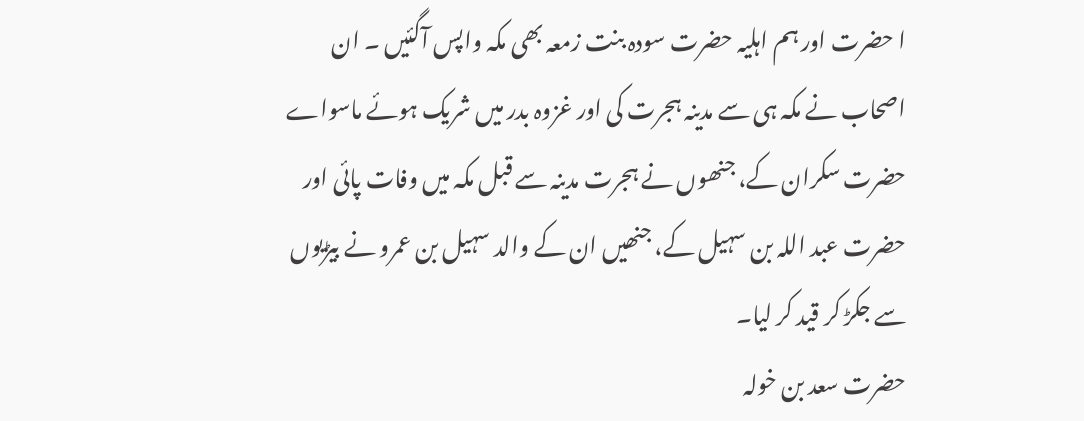ا حضرت اور ہم اہلیہ حضرت سودہ بنت زمعہ بھی مکہ واپس آگئیں ۔ ان اصحاب نے مکہ ہی سے مدینہ ہجرت کی اور غزوہ بدر میں شریک ہوئے ماسواے حضرت سکران کے، جنھوں نے ہجرت مدینہ سے قبل مکہ میں وفات پائی اور حضرت عبد اللہ بن سہیل کے، جنھیں ان کے والد سہیل بن عمرو نے بیڑیوں سے جکڑ کر قید کر لیا۔
حضرت سعد بن خولہ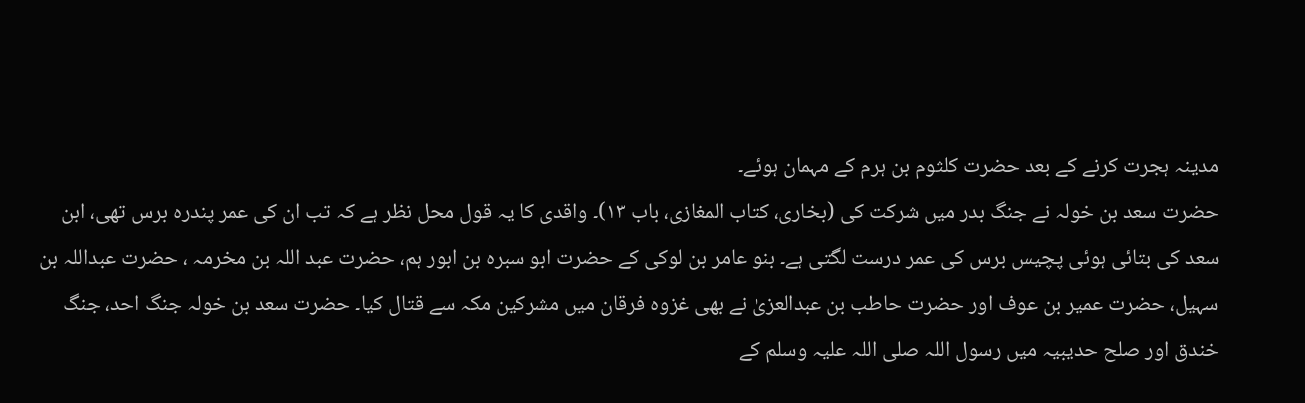مدینہ ہجرت کرنے کے بعد حضرت کلثوم بن ہرم کے مہمان ہوئے۔
حضرت سعد بن خولہ نے جنگ بدر میں شرکت کی (بخاری، کتاب المغازی، باب ۱۳)۔ واقدی کا یہ قول محل نظر ہے کہ تب ان کی عمر پندرہ برس تھی، ابن سعد کی بتائی ہوئی پچیس برس کی عمر درست لگتی ہے۔ بنو عامر بن لوکی کے حضرت ابو سبرہ بن ابور ہم، حضرت عبد اللہ بن مخرمہ ، حضرت عبداللہ بن سہیل، حضرت عمیر بن عوف اور حضرت حاطب بن عبدالعزیٰ نے بھی غزوہ فرقان میں مشرکین مکہ سے قتال کیا۔ حضرت سعد بن خولہ جنگ احد، جنگ خندق اور صلح حدیبیہ میں رسول اللہ صلی اللہ علیہ وسلم کے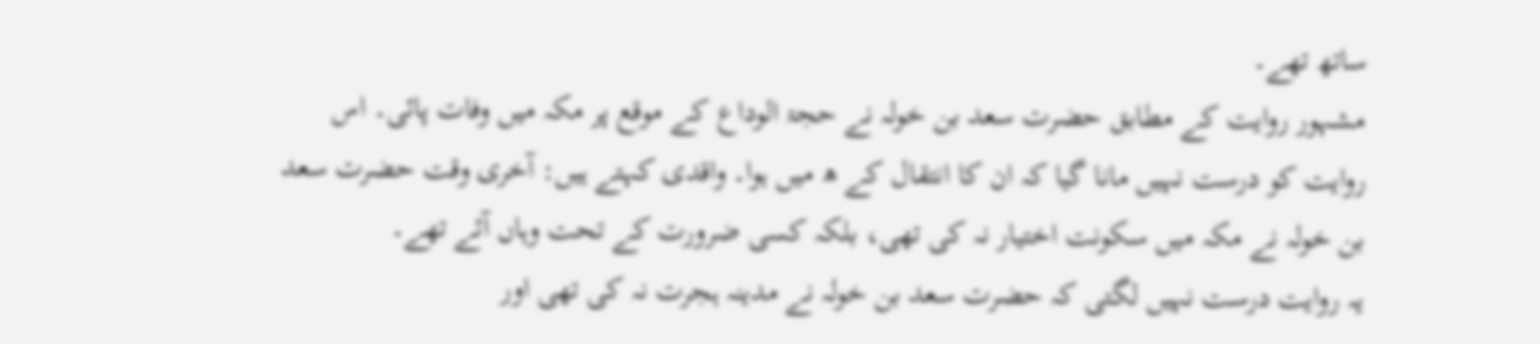ساتھ تھے۔
مشہور روایت کے مطابق حضرت سعد بن خولہ نے حجۃ الوداع کے موقع پر مکہ میں وفات پائی۔ اس روایت کو درست نہیں مانا گیا کہ ان کا انتقال کے ھ میں ہوا۔ واقدی کہتے ہیں: آخری وقت حضرت سعد بن خولہ نے مکہ میں سکونت اختیار نہ کی تھی، بلکہ کسی ضرورت کے تحت وہاں آئے تھے۔
یہ روایت درست نہیں لگتی کہ حضرت سعد بن خولہ نے مدینہ ہجرت نہ کی تھی اور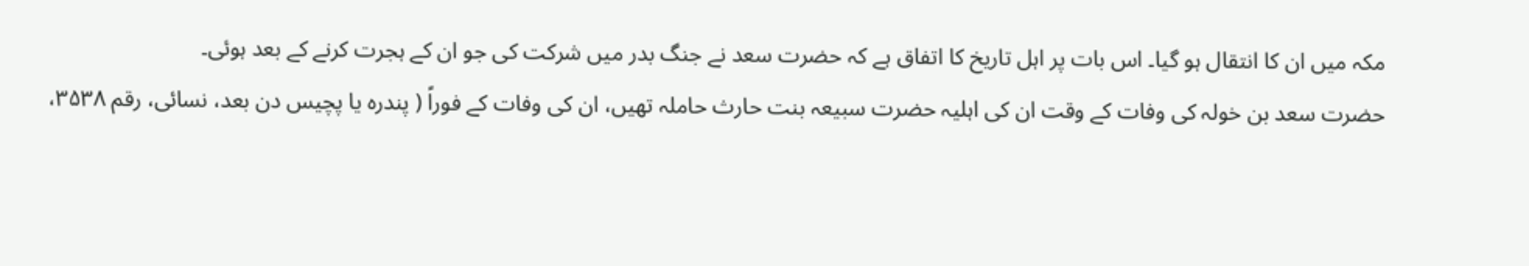مکہ میں ان کا انتقال ہو گیا۔ اس بات پر اہل تاریخ کا اتفاق ہے کہ حضرت سعد نے جنگ بدر میں شرکت کی جو ان کے ہجرت کرنے کے بعد ہوئی۔
حضرت سعد بن خولہ کی وفات کے وقت ان کی اہلیہ حضرت سبیعہ بنت حارث حاملہ تھیں، ان کی وفات کے فوراً ( پندرہ یا پچیس دن بعد، نسائی، رقم ۳۵۳۸،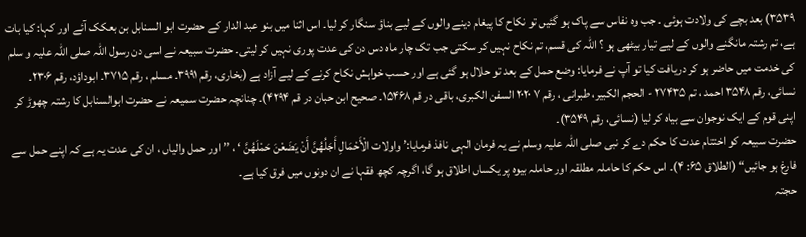۳۵۳۹) بعد بچے کی ولادت ہوئی ۔ جب وہ نفاس سے پاک ہو گئیں تو نکاح کا پیغام دینے والوں کے لیے بناؤ سنگار کر لیا۔ اس اثنا میں بنو عبد الدار کے حضرت ابو السنابل بن بعکک آئے اور کہا: کیا بات ہے، تم رشتہ مانگنے والوں کے لیے تیار بیٹھی ہو ؟ اللہ کی قسم، تم نکاح نہیں کر سکتی جب تک چار ماہ دس دن کی عدت پوری نہیں کر لیتی۔ حضرت سبیعہ نے اسی دن رسول اللہ صلی اللہ علیہ و سلم کی خدمت میں حاضر ہو کر دریافت کیا تو آپ نے فرمایا: وضع حمل کے بعد تو حلال ہو گئی ہے اور حسب خواہش نکاح کرنے کے لیے آزاد ہے (بخاری، رقم ۳۹۹۱۔ مسلم ، رقم ۳۷۱۵۔ ابوداؤد، رقم ۲۳۰۶۔ نسائی، رقم ۳۵۴۸ احمد ، تم ۲۷۴۳۵ - الحجم الکبیر، طبرانی ، رقم ۷ ۲۰۲۰ السفن الکبری، باقی در قم ۱۵۴۶۸۔ صحیح ابن حبان در قم ۴۲۹۴)۔ چنانچہ حضرت سمیعہ نے حضرت ابوالسنابل کا رشتہ چھوڑ کر اپنی قوم کے ایک نوجوان سے بیاہ کر لیا (نسائی، رقم ۳۵۴۹)۔
حضرت سبیعہ کو اختتام عدت کا حکم دے کر نبی صلی اللہ علیہ وسلم نے یہ فرمان الہی نافذ فرمایا:’ واولات الْأَحْمَالِ أَجَلُهُنَّ أَنْ يَضَعْنَ حَمْلَهُنَّ ‘ ، ’’ اور حمل والیاں ، ان کی عدت یہ ہے کہ اپنے حمل سے فارغ ہو جائیں“ (الطلاق ۶۵: ۴)۔ اس حکم کا حاملہ مطلقہ اور حاملہ بیوہ پر یکساں اطلاق ہو گا، اگرچہ کچھ فقہا نے ان دونوں میں فرق کیا ہے۔
حجتہ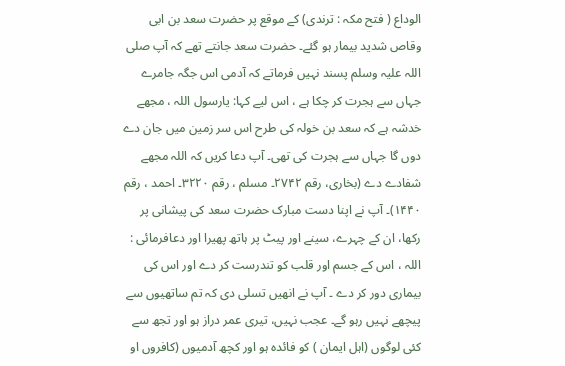الوداع ( فتح مکہ : ترندی) کے موقع پر حضرت سعد بن ابی وقاص شدید بیمار ہو گئے۔ حضرت سعد جانتے تھے کہ آپ صلی اللہ علیہ وسلم پسند نہیں فرماتے کہ آدمی اس جگہ جامرے جہاں سے ہجرت کر چکا ہے ، اس لیے کہا: یارسول اللہ ، مجھے خدشہ ہے کہ سعد بن خولہ کی طرح اس سر زمین میں جان دے دوں گا جہاں سے ہجرت کی تھی۔ آپ دعا کریں کہ اللہ مجھے شفادے دے (بخاری، رقم ۲۷۴۲۔ مسلم ، رقم ۳۲۲۰۔ احمد ، رقم ۱۴۴۰)۔ آپ نے اپنا دست مبارک حضرت سعد کی پیشانی پر رکھا، ان کے چہرے، سینے اور پیٹ پر ہاتھ پھیرا اور دعافرمائی : اللہ ، اس کے جسم اور قلب کو تندرست کر دے اور اس کی بیماری دور کر دے ۔ آپ نے انھیں تسلی دی کہ تم ساتھیوں سے پیچھے نہیں رہو گے۔ عجب نہیں، تیری عمر دراز ہو اور تجھ سے کئی لوگوں (اہل ایمان ) کو فائدہ ہو اور کچھ آدمیوں (کافروں او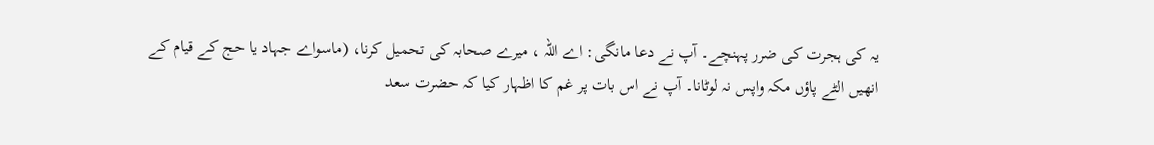یہ کی ہجرت کی ضرر پہنچے۔ آپ نے دعا مانگی: اے اللہ ، میرے صحابہ کی تحمیل کرنا، (ماسواے جہاد یا حج کے قیام کے انھیں الٹے پاؤں مکہ واپس نہ لوٹانا۔ آپ نے اس بات پر غم کا اظہار کیا کہ حضرت سعد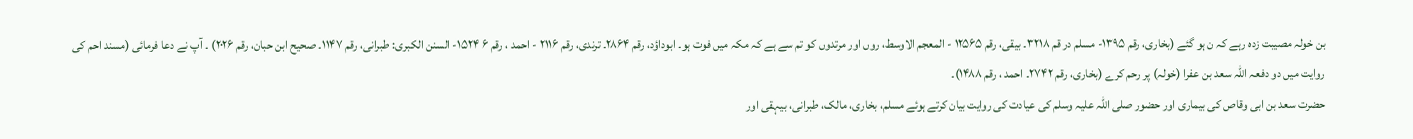بن خولہ مصیبت زدہ رہے کہ ن ہو گئے (بخاری، رقم ۱۳۹۵- مسلم در قم ۳۲۱۸۔ بیقی، رقم ۱۲۵۶۵ - المعجم الاوسط، روں اور مرتدوں کو تم سے ہے کہ مکہ میں فوت ہو۔ ابوداؤد، رقم ۲۸۶۴۔ ترندی، رقم ۲۱۱۶ - احمد ، رقم ۶ ۱۵۲۴- السنن الکبری: طبرانی، رقم ۱۱۴۷۔ صحیح ابن حبان، رقم ۲۰۲۶) ۔ آپ نے دعا فرمائی (مسند احم کی روایت میں دو دفعہ اللہ سعد بن عفرا (خولہ) پر رحم کرے (بخاری، رقم ۲۷۴۲۔ احمد ، رقم ۱۴۸۸)۔
حضرت سعد بن ابی وقاص کی بیماری اور حضور صلی اللہ علیہ وسلم کی عیادت کی روایت بیان کرتے ہوئے مسلم، بخاری، مالک، طبرانی، بیہقی اور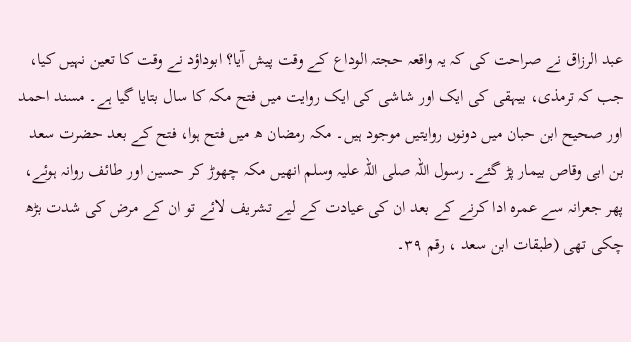عبد الرزاق نے صراحت کی کہ یہ واقعہ حجتہ الوداع کے وقت پیش آیا؟ ابوداؤد نے وقت کا تعین نہیں کیا، جب کہ ترمذی، بیہقی کی ایک اور شاشی کی ایک روایت میں فتح مکہ کا سال بتایا گیا ہے۔ مسند احمد اور صحیح ابن حبان میں دونوں روایتیں موجود ہیں۔ مکہ رمضان ھ میں فتح ہوا، فتح کے بعد حضرت سعد بن ابی وقاص بیمار پڑ گئے۔ رسول اللہ صلی اللہ علیہ وسلم انھیں مکہ چھوڑ کر حسین اور طائف روانہ ہوئے، پھر جعرانہ سے عمرہ ادا کرنے کے بعد ان کی عیادت کے لیے تشریف لائے تو ان کے مرض کی شدت بڑھ چکی تھی (طبقات ابن سعد ، رقم ۳۹۔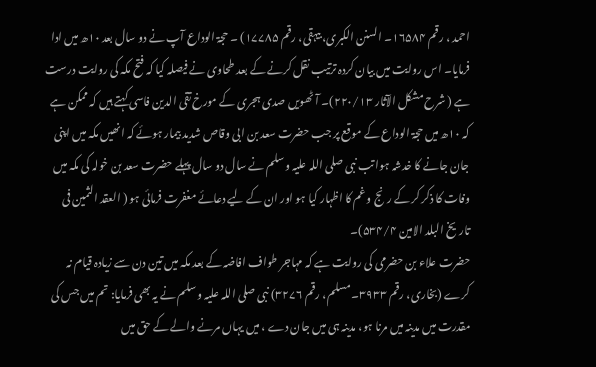احمد ، رقم ۱۶۵۸۴۔ السنن الکبری، بیہقی، رقم ۱۷۷۸۵) ۔ حجۃ الوداع آپ نے دو سال بعد ۱۰ھ میں ادا فرمایا۔ اس روایت میں بیان کردہ ترتیب نقل کرنے کے بعد طحاوی نے فیصلہ کیا کہ فتح مکہ کی روایت درست ہے ( شرح مشکل الآثار ۲۲۰/۱۳)۔ آٹھویں صدی ہجری کے مورخ تقی الدین فاسی کہتے ہیں کہ ممکن ہے کہ ۱۰ھ میں حجۃ الوداع کے موقع پر جب حضرت سعد بن ابی وقاص شدید بیمار ہوئے کہ انھیں مکہ میں اپنی جان جانے کا خدشہ ہوا تب نبی صلی اللہ علیہ وسلم نے سال دو سال پہلے حضرت سعد بن خولہ کی مکہ میں وفات کا ذکر کر کے رنج و غم کا اظہار کیا ہو اور ان کے لیے دعائے مغفرت فرمائی ہو ( العقد الثمین فی تاریخ البلد الامین ۵۳۴/۴)۔
حضرت علاء بن حضرمی کی روایت ہے کہ مہاجر طواف افاضہ کے بعد مکہ میں تین دن سے زیادہ قیام نہ کرے (بخاری، رقم ۳۹۳۳۔ مسلم، رقم ۳۲۷۶) نبی صلی اللہ علیہ و سلم نے یہ بھی فرمایا: تم میں جس کی مقدرت میں مدینہ میں مرنا ہو، مدینہ ہی میں جان دے ، میں یہاں مرنے والے کے حق میں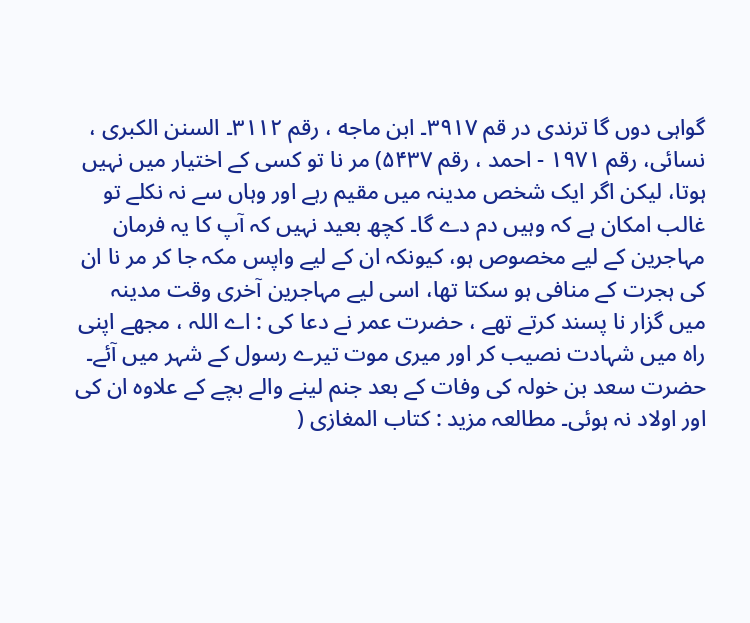گواہی دوں گا ترندی در قم ۳۹۱۷۔ ابن ماجه ، رقم ۳۱۱۲۔ السنن الکبری ، نسائی، رقم ۱۹۷۱ - احمد ، رقم ۵۴۳۷) مر نا تو کسی کے اختیار میں نہیں ہوتا، لیکن اگر ایک شخص مدینہ میں مقیم رہے اور وہاں سے نہ نکلے تو غالب امکان ہے کہ وہیں دم دے گا۔ کچھ بعید نہیں کہ آپ کا یہ فرمان مہاجرین کے لیے مخصوص ہو، کیونکہ ان کے لیے واپس مکہ جا کر مر نا ان کی ہجرت کے منافی ہو سکتا تھا، اسی لیے مہاجرین آخری وقت مدینہ میں گزار نا پسند کرتے تھے ، حضرت عمر نے دعا کی : اے اللہ ، مجھے اپنی راہ میں شہادت نصیب کر اور میری موت تیرے رسول کے شہر میں آئے۔
حضرت سعد بن خولہ کی وفات کے بعد جنم لینے والے بچے کے علاوہ ان کی اور اولاد نہ ہوئی۔ مطالعہ مزید : کتاب المغازی (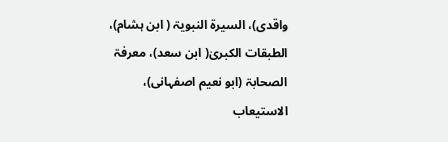واقدی)، السیرۃ النبویۃ ( ابن ہشام)، الطبقات الکبریٰ( ابن سعد)، معرفۃ الصحابۃ (ابو نعیم اصفہانی)، الاستیعاب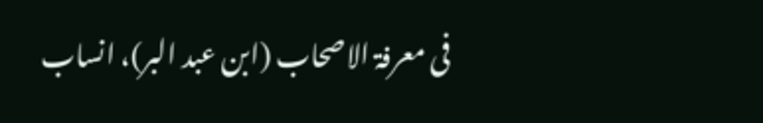فی معرفۃ الاصحاب (ابن عبد البر)، انساب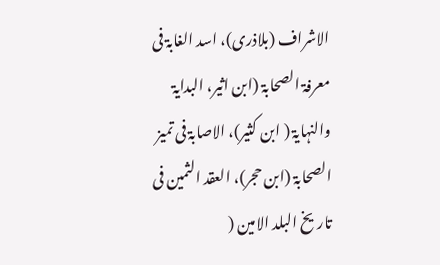الاشراف (بلاذری)، اسد الغابۃ فی معرفۃ الصحابۃ (ابن اثیر، البدایۃ والنہایۃ ( ابن کثیر)، الاصابۃ فی تميز الصحابۃ (ابن حجر)، العقد الثمین فی تاریخ البلد الامین (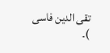تقی الدین فاسی )۔